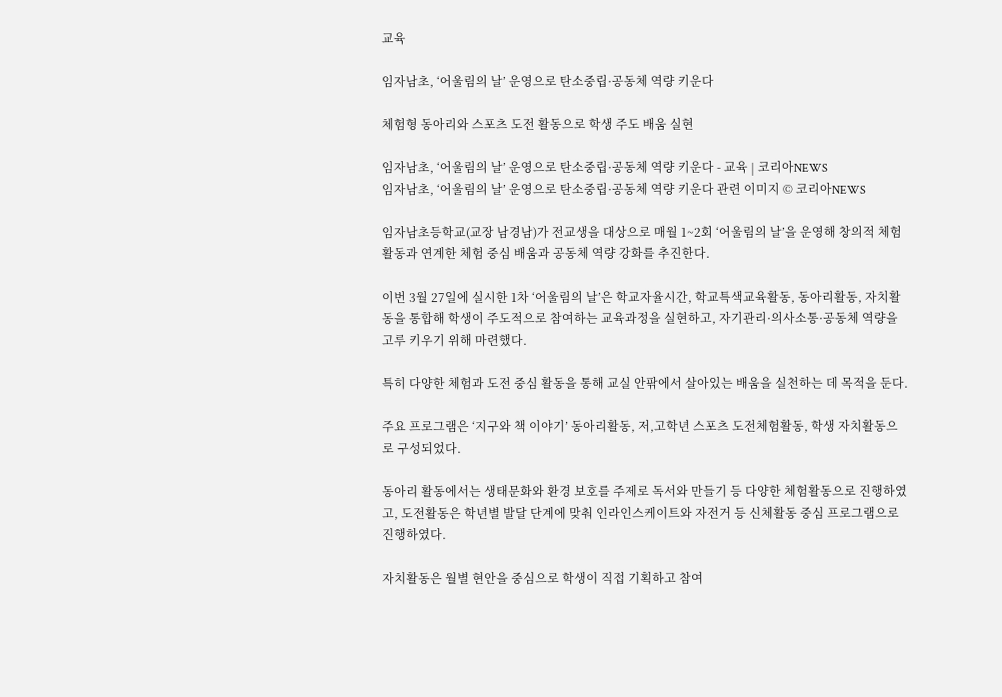교육

임자남초, ‘어울림의 날’ 운영으로 탄소중립·공동체 역량 키운다

체험형 동아리와 스포츠 도전 활동으로 학생 주도 배움 실현

임자남초, ‘어울림의 날’ 운영으로 탄소중립·공동체 역량 키운다 - 교육 | 코리아NEWS
임자남초, ‘어울림의 날’ 운영으로 탄소중립·공동체 역량 키운다 관련 이미지 © 코리아NEWS

임자남초등학교(교장 남경남)가 전교생을 대상으로 매월 1~2회 ‘어울림의 날’을 운영해 창의적 체험활동과 연계한 체험 중심 배움과 공동체 역량 강화를 추진한다.

이번 3월 27일에 실시한 1차 ‘어울림의 날’은 학교자율시간, 학교특색교육활동, 동아리활동, 자치활동을 통합해 학생이 주도적으로 참여하는 교육과정을 실현하고, 자기관리·의사소통·공동체 역량을 고루 키우기 위해 마련했다.

특히 다양한 체험과 도전 중심 활동을 통해 교실 안팎에서 살아있는 배움을 실천하는 데 목적을 둔다.

주요 프로그램은 ‘지구와 책 이야기’ 동아리활동, 저,고학년 스포츠 도전체험활동, 학생 자치활동으로 구성되었다.

동아리 활동에서는 생태문화와 환경 보호를 주제로 독서와 만들기 등 다양한 체험활동으로 진행하였고, 도전활동은 학년별 발달 단계에 맞춰 인라인스케이트와 자전거 등 신체활동 중심 프로그램으로 진행하였다.

자치활동은 월별 현안을 중심으로 학생이 직접 기획하고 참여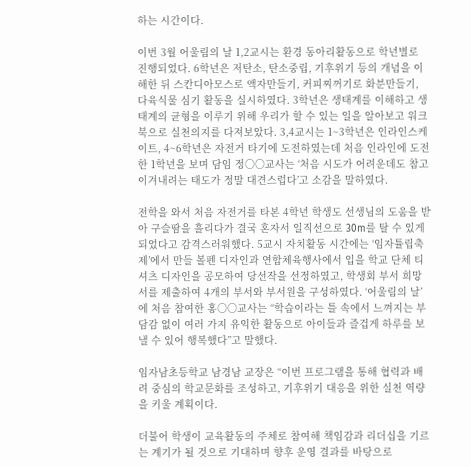하는 시간이다.

이번 3월 어울림의 날 1,2교시는 환경 동아리활동으로 학년별로 진행되었다. 6학년은 저탄소, 탄소중립, 기후위기 등의 개념을 이해한 뒤 스칸디아모스로 액자만들기, 커피찌꺼기로 화분만들기, 다육식물 심기 활동을 실시하였다. 3학년은 생태계를 이해하고 생태계의 균형을 이루기 위해 우리가 할 수 있는 일을 알아보고 워크북으로 실천의지를 다져보았다. 3,4교시는 1~3학년은 인라인스케이트, 4~6학년은 자전거 타기에 도전하였는데 처음 인라인에 도전한 1학년을 보며 담임 정○○교사는 ‘처음 시도가 어려운데도 참고 이겨내려는 태도가 정말 대견스럽다’고 소감을 말하였다.

전학을 와서 처음 자전거를 타본 4학년 학생도 선생님의 도움을 받아 구슬땀을 흘리다가 결국 혼자서 일직선으로 30m를 탈 수 있게 되었다고 감격스러워했다. 5교시 자치활동 시간에는 ‘임자튤립축제’에서 만들 볼펜 디자인과 연합체육행사에서 입을 학교 단체 티셔츠 디자인을 공모하여 당선작을 선정하였고, 학생회 부서 희망서를 제출하여 4개의 부서와 부서원을 구성하였다. ‘어울림의 날’에 처음 참여한 홍○○교사는 “학습이라는 틀 속에서 느껴지는 부담감 없이 여러 가지 유익한 활동으로 아이들과 즐겁게 하루를 보낼 수 있어 행복했다”고 말했다.

임자남초등학교 남경남 교장은 “이번 프로그램을 통해 협력과 배려 중심의 학교문화를 조성하고, 기후위기 대응을 위한 실천 역량을 키울 계획이다.

더불어 학생이 교육활동의 주체로 참여해 책임감과 리더십을 기르는 계기가 될 것으로 기대하며 향후 운영 결과를 바탕으로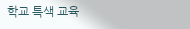학교 특색 교육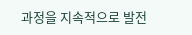과정을 지속적으로 발전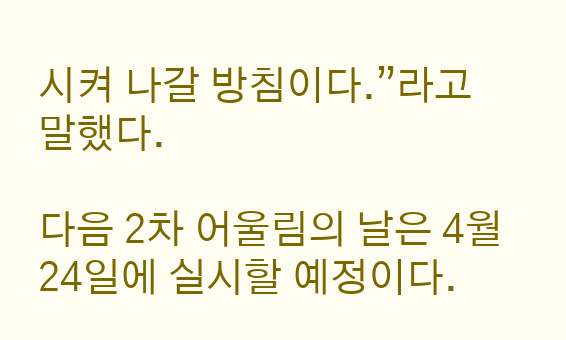시켜 나갈 방침이다.”라고 말했다.

다음 2차 어울림의 날은 4월 24일에 실시할 예정이다.